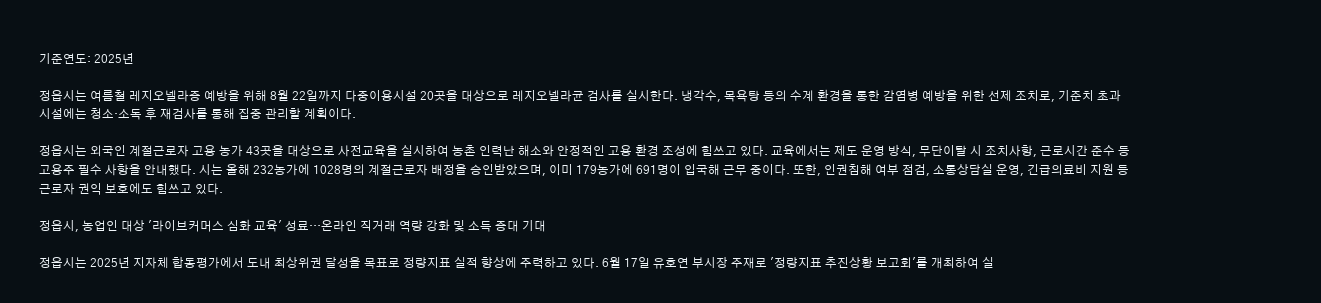기준연도: 2025년

정읍시는 여름철 레지오넬라증 예방을 위해 8월 22일까지 다중이용시설 20곳을 대상으로 레지오넬라균 검사를 실시한다. 냉각수, 목욕탕 등의 수계 환경을 통한 감염병 예방을 위한 선제 조치로, 기준치 초과 시설에는 청소·소독 후 재검사를 통해 집중 관리할 계획이다.

정읍시는 외국인 계절근로자 고용 농가 43곳을 대상으로 사전교육을 실시하여 농촌 인력난 해소와 안정적인 고용 환경 조성에 힘쓰고 있다. 교육에서는 제도 운영 방식, 무단이탈 시 조치사항, 근로시간 준수 등 고용주 필수 사항을 안내했다. 시는 올해 232농가에 1028명의 계절근로자 배정을 승인받았으며, 이미 179농가에 691명이 입국해 근무 중이다. 또한, 인권침해 여부 점검, 소통상담실 운영, 긴급의료비 지원 등 근로자 권익 보호에도 힘쓰고 있다.

정읍시, 농업인 대상 '라이브커머스 심화 교육' 성료…온라인 직거래 역량 강화 및 소득 증대 기대

정읍시는 2025년 지자체 합동평가에서 도내 최상위권 달성을 목표로 정량지표 실적 향상에 주력하고 있다. 6월 17일 유호연 부시장 주재로 '정량지표 추진상황 보고회'를 개최하여 실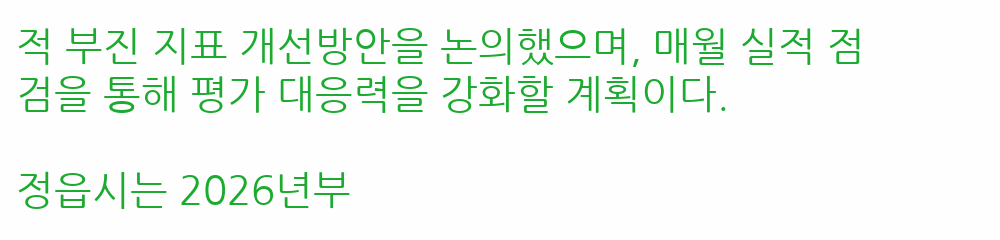적 부진 지표 개선방안을 논의했으며, 매월 실적 점검을 통해 평가 대응력을 강화할 계획이다.

정읍시는 2026년부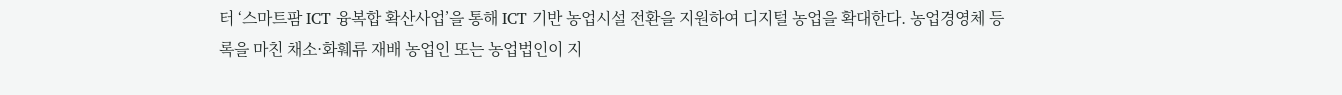터 ‘스마트팜 ICT 융복합 확산사업’을 통해 ICT 기반 농업시설 전환을 지원하여 디지털 농업을 확대한다. 농업경영체 등록을 마친 채소·화훼류 재배 농업인 또는 농업법인이 지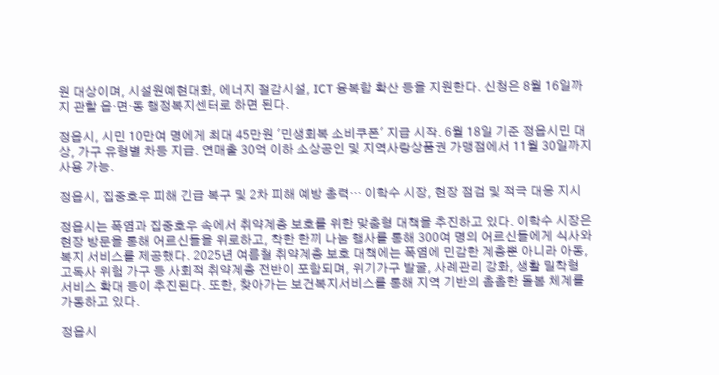원 대상이며, 시설원예현대화, 에너지 절감시설, ICT 융복합 확산 등을 지원한다. 신청은 8월 16일까지 관할 읍·면·동 행정복지센터로 하면 된다.

정읍시, 시민 10만여 명에게 최대 45만원 '민생회복 소비쿠폰' 지급 시작. 6월 18일 기준 정읍시민 대상, 가구 유형별 차등 지급. 연매출 30억 이하 소상공인 및 지역사랑상품권 가맹점에서 11월 30일까지 사용 가능.

정읍시, 집중호우 피해 긴급 복구 및 2차 피해 예방 총력… 이학수 시장, 현장 점검 및 적극 대응 지시

정읍시는 폭염과 집중호우 속에서 취약계층 보호를 위한 맞춤형 대책을 추진하고 있다. 이학수 시장은 현장 방문을 통해 어르신들을 위로하고, 착한 한끼 나눔 행사를 통해 300여 명의 어르신들에게 식사와 복지 서비스를 제공했다. 2025년 여름철 취약계층 보호 대책에는 폭염에 민감한 계층뿐 아니라 아동, 고독사 위험 가구 등 사회적 취약계층 전반이 포함되며, 위기가구 발굴, 사례관리 강화, 생활 밀착형 서비스 확대 등이 추진된다. 또한, 찾아가는 보건복지서비스를 통해 지역 기반의 촘촘한 돌봄 체계를 가동하고 있다.

정읍시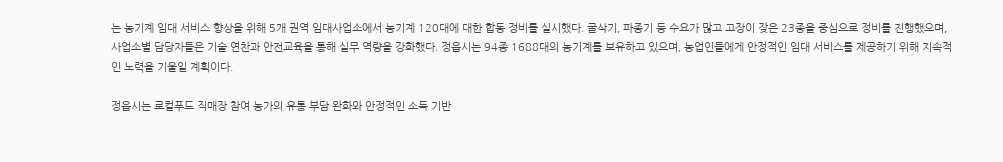는 농기계 임대 서비스 향상을 위해 5개 권역 임대사업소에서 농기계 120대에 대한 합동 정비를 실시했다. 굴삭기, 파종기 등 수요가 많고 고장이 잦은 23종을 중심으로 정비를 진행했으며, 사업소별 담당자들은 기술 연찬과 안전교육을 통해 실무 역량을 강화했다. 정읍시는 94종 1688대의 농기계를 보유하고 있으며, 농업인들에게 안정적인 임대 서비스를 제공하기 위해 지속적인 노력을 기울일 계획이다.

정읍시는 로컬푸드 직매장 참여 농가의 유통 부담 완화와 안정적인 소득 기반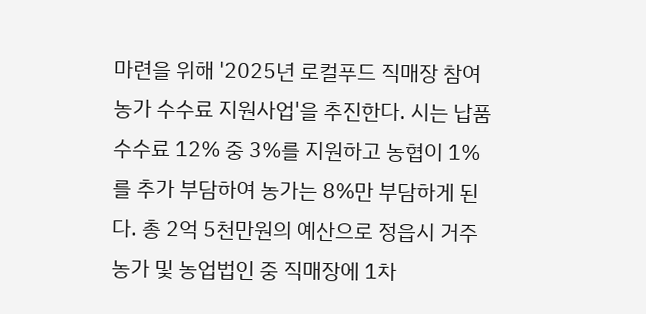마련을 위해 '2025년 로컬푸드 직매장 참여농가 수수료 지원사업'을 추진한다. 시는 납품 수수료 12% 중 3%를 지원하고 농협이 1%를 추가 부담하여 농가는 8%만 부담하게 된다. 총 2억 5천만원의 예산으로 정읍시 거주 농가 및 농업법인 중 직매장에 1차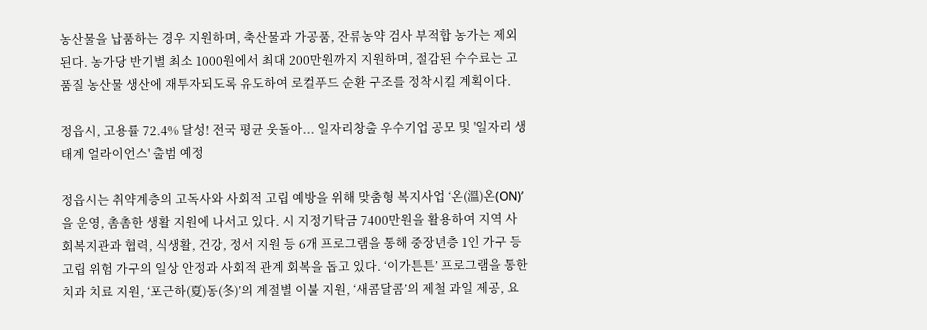농산물을 납품하는 경우 지원하며, 축산물과 가공품, 잔류농약 검사 부적합 농가는 제외된다. 농가당 반기별 최소 1000원에서 최대 200만원까지 지원하며, 절감된 수수료는 고품질 농산물 생산에 재투자되도록 유도하여 로컬푸드 순환 구조를 정착시킬 계획이다.

정읍시, 고용률 72.4% 달성! 전국 평균 웃돌아... 일자리창출 우수기업 공모 및 '일자리 생태계 얼라이언스' 출범 예정

정읍시는 취약계층의 고독사와 사회적 고립 예방을 위해 맞춤형 복지사업 ‘온(溫)온(ON)’을 운영, 촘촘한 생활 지원에 나서고 있다. 시 지정기탁금 7400만원을 활용하여 지역 사회복지관과 협력, 식생활, 건강, 정서 지원 등 6개 프로그램을 통해 중장년층 1인 가구 등 고립 위험 가구의 일상 안정과 사회적 관계 회복을 돕고 있다. ‘이가튼튼’ 프로그램을 통한 치과 치료 지원, ‘포근하(夏)동(冬)’의 계절별 이불 지원, ‘새콤달콤’의 제철 과일 제공, 요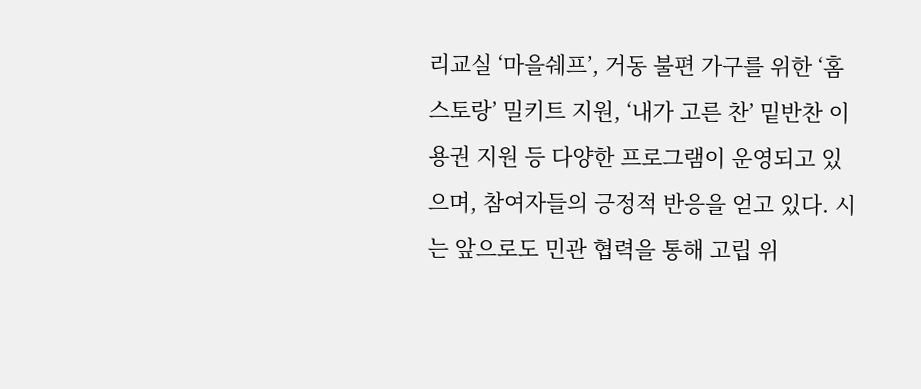리교실 ‘마을쉐프’, 거동 불편 가구를 위한 ‘홈스토랑’ 밀키트 지원, ‘내가 고른 찬’ 밑반찬 이용권 지원 등 다양한 프로그램이 운영되고 있으며, 참여자들의 긍정적 반응을 얻고 있다. 시는 앞으로도 민관 협력을 통해 고립 위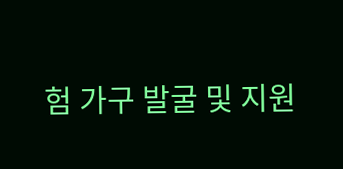험 가구 발굴 및 지원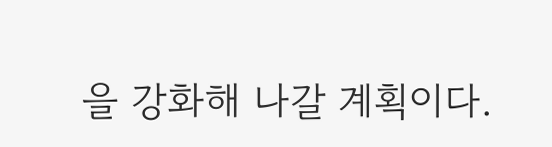을 강화해 나갈 계획이다.